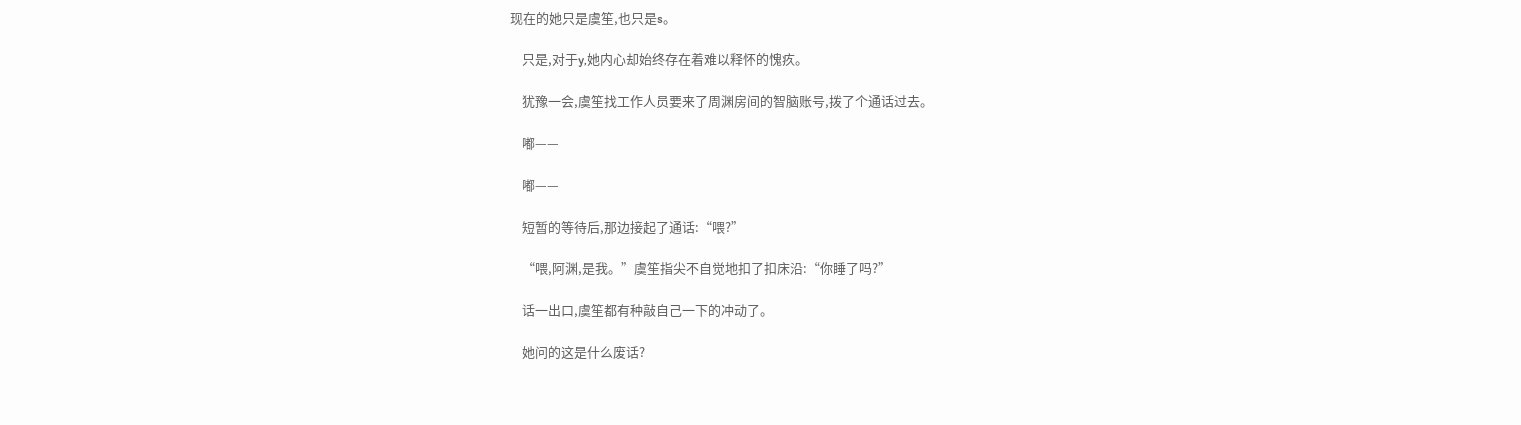现在的她只是虞笙,也只是s。

    只是,对于y,她内心却始终存在着难以释怀的愧疚。

    犹豫一会,虞笙找工作人员要来了周渊房间的智脑账号,拨了个通话过去。

    嘟——

    嘟——

    短暂的等待后,那边接起了通话:“喂?”

    “喂,阿渊,是我。”虞笙指尖不自觉地扣了扣床沿:“你睡了吗?”

    话一出口,虞笙都有种敲自己一下的冲动了。

    她问的这是什么废话?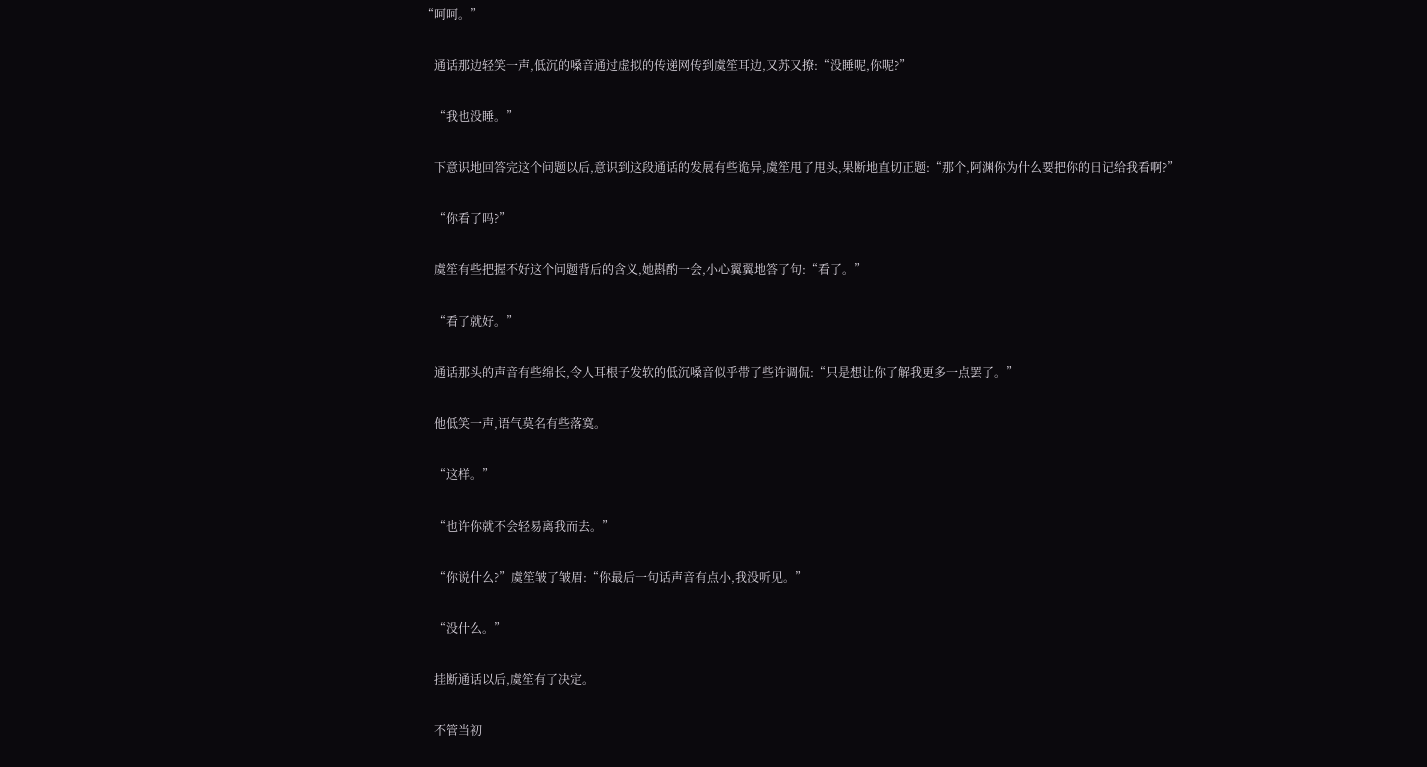“呵呵。”

    通话那边轻笑一声,低沉的嗓音通过虚拟的传递网传到虞笙耳边,又苏又撩:“没睡呢,你呢?”

    “我也没睡。”

    下意识地回答完这个问题以后,意识到这段通话的发展有些诡异,虞笙甩了甩头,果断地直切正题:“那个,阿渊你为什么要把你的日记给我看啊?”

    “你看了吗?”

    虞笙有些把握不好这个问题背后的含义,她斟酌一会,小心翼翼地答了句:“看了。”

    “看了就好。”

    通话那头的声音有些绵长,令人耳根子发软的低沉嗓音似乎带了些许调侃:“只是想让你了解我更多一点罢了。”

    他低笑一声,语气莫名有些落寞。

    “这样。”

    “也许你就不会轻易离我而去。”

    “你说什么?”虞笙皱了皱眉:“你最后一句话声音有点小,我没听见。”

    “没什么。”

    挂断通话以后,虞笙有了决定。

    不管当初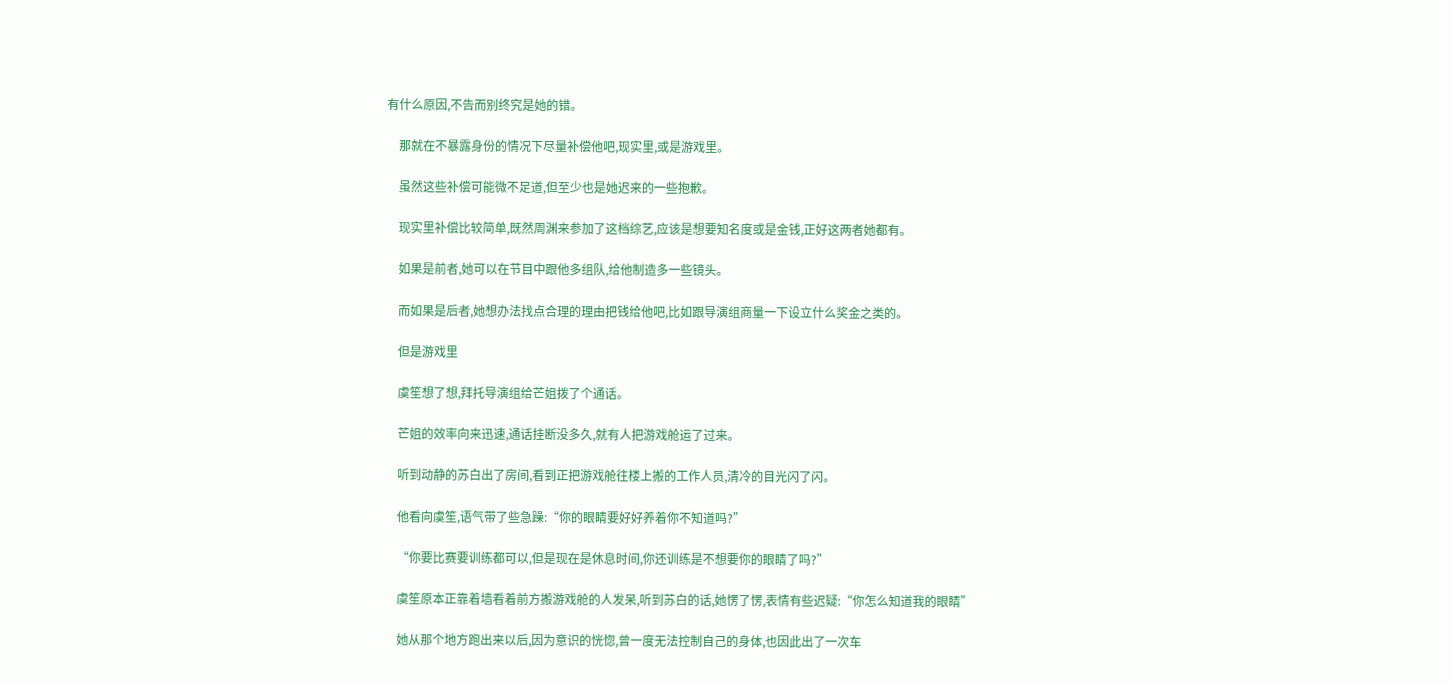有什么原因,不告而别终究是她的错。

    那就在不暴露身份的情况下尽量补偿他吧,现实里,或是游戏里。

    虽然这些补偿可能微不足道,但至少也是她迟来的一些抱歉。

    现实里补偿比较简单,既然周渊来参加了这档综艺,应该是想要知名度或是金钱,正好这两者她都有。

    如果是前者,她可以在节目中跟他多组队,给他制造多一些镜头。

    而如果是后者,她想办法找点合理的理由把钱给他吧,比如跟导演组商量一下设立什么奖金之类的。

    但是游戏里

    虞笙想了想,拜托导演组给芒姐拨了个通话。

    芒姐的效率向来迅速,通话挂断没多久,就有人把游戏舱运了过来。

    听到动静的苏白出了房间,看到正把游戏舱往楼上搬的工作人员,清冷的目光闪了闪。

    他看向虞笙,语气带了些急躁:“你的眼睛要好好养着你不知道吗?”

    “你要比赛要训练都可以,但是现在是休息时间,你还训练是不想要你的眼睛了吗?”

    虞笙原本正靠着墙看着前方搬游戏舱的人发呆,听到苏白的话,她愣了愣,表情有些迟疑:“你怎么知道我的眼睛”

    她从那个地方跑出来以后,因为意识的恍惚,曾一度无法控制自己的身体,也因此出了一次车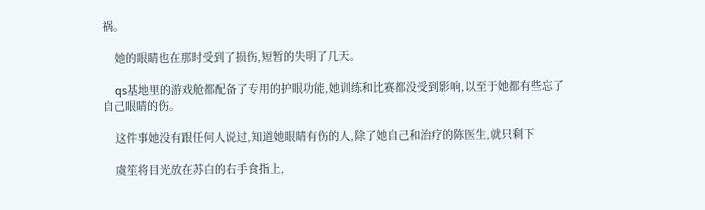祸。

    她的眼睛也在那时受到了损伤,短暂的失明了几天。

    qs基地里的游戏舱都配备了专用的护眼功能,她训练和比赛都没受到影响,以至于她都有些忘了自己眼睛的伤。

    这件事她没有跟任何人说过,知道她眼睛有伤的人,除了她自己和治疗的陈医生,就只剩下

    虞笙将目光放在苏白的右手食指上,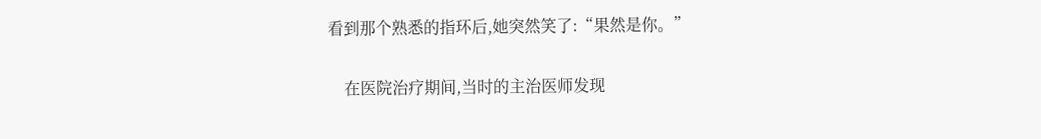看到那个熟悉的指环后,她突然笑了:“果然是你。”

    在医院治疗期间,当时的主治医师发现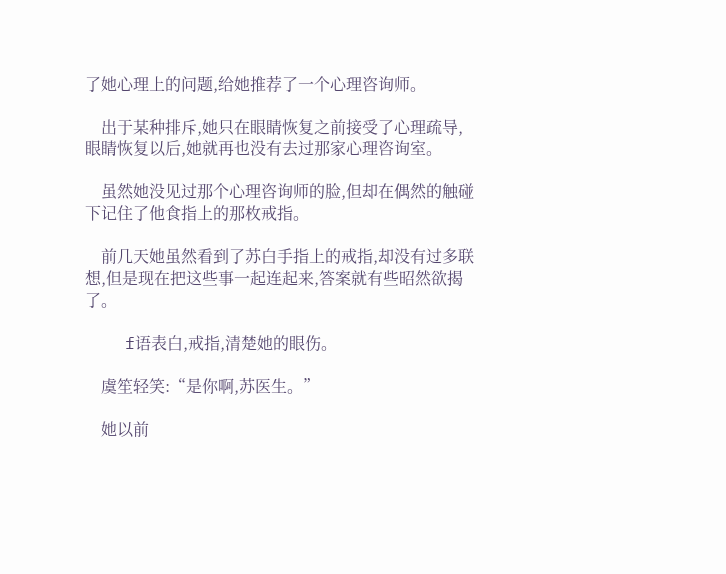了她心理上的问题,给她推荐了一个心理咨询师。

    出于某种排斥,她只在眼睛恢复之前接受了心理疏导,眼睛恢复以后,她就再也没有去过那家心理咨询室。

    虽然她没见过那个心理咨询师的脸,但却在偶然的触碰下记住了他食指上的那枚戒指。

    前几天她虽然看到了苏白手指上的戒指,却没有过多联想,但是现在把这些事一起连起来,答案就有些昭然欲揭了。

    f语表白,戒指,清楚她的眼伤。

    虞笙轻笑:“是你啊,苏医生。”

    她以前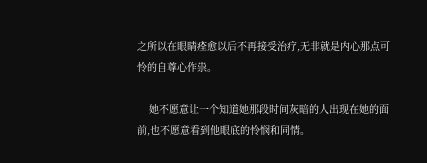之所以在眼睛痊愈以后不再接受治疗,无非就是内心那点可怜的自尊心作祟。

    她不愿意让一个知道她那段时间灰暗的人出现在她的面前,也不愿意看到他眼底的怜悯和同情。